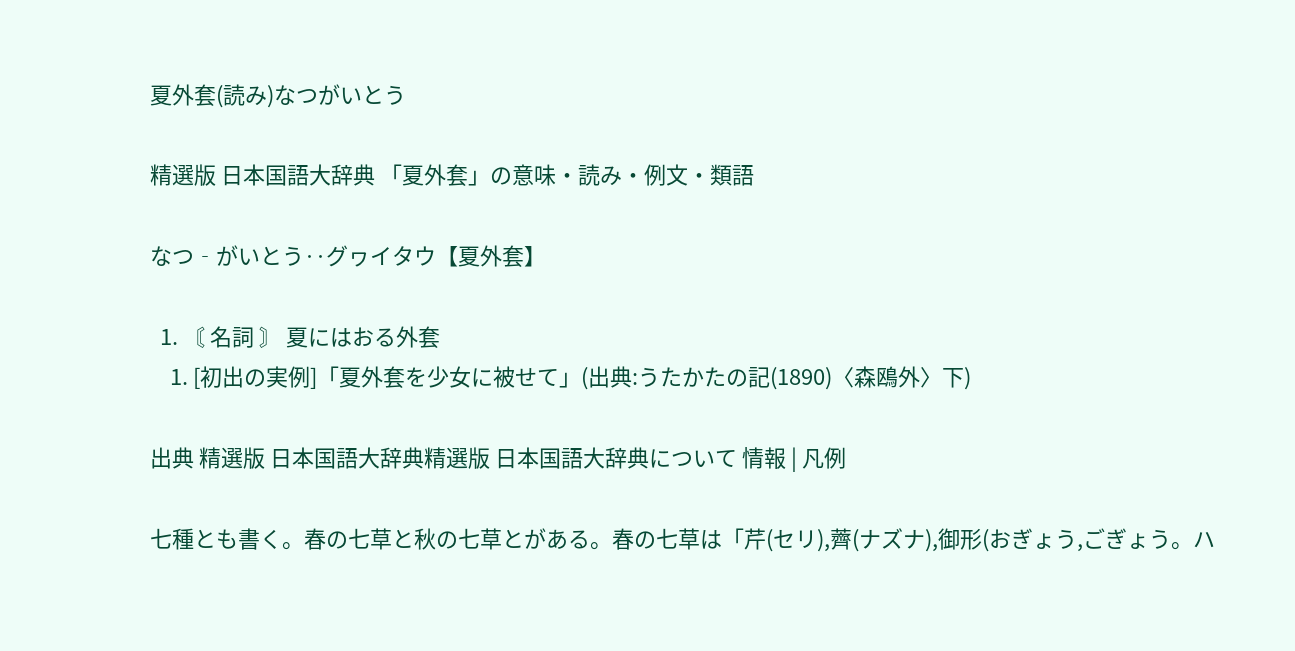夏外套(読み)なつがいとう

精選版 日本国語大辞典 「夏外套」の意味・読み・例文・類語

なつ‐がいとう‥グヮイタウ【夏外套】

  1. 〘 名詞 〙 夏にはおる外套
    1. [初出の実例]「夏外套を少女に被せて」(出典:うたかたの記(1890)〈森鴎外〉下)

出典 精選版 日本国語大辞典精選版 日本国語大辞典について 情報 | 凡例

七種とも書く。春の七草と秋の七草とがある。春の七草は「芹(セリ),薺(ナズナ),御形(おぎょう,ごぎょう。ハ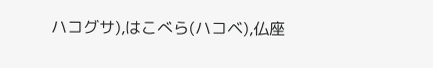ハコグサ),はこべら(ハコベ),仏座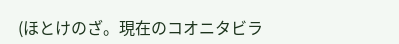(ほとけのざ。現在のコオニタビラ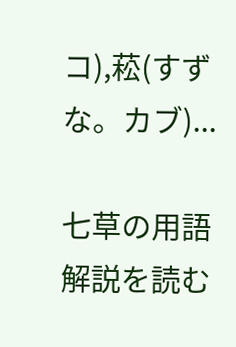コ),菘(すずな。カブ)...

七草の用語解説を読む